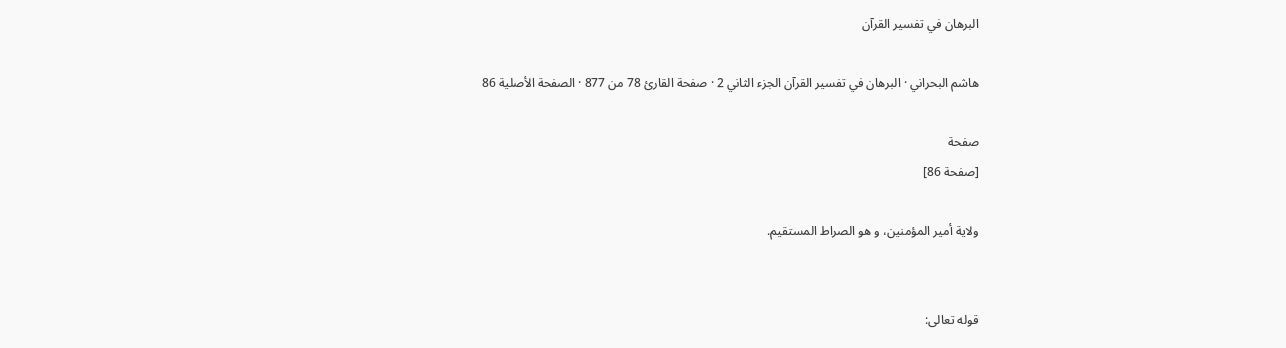البرهان في تفسير القرآن

هاشم البحراني · البرهان في تفسير القرآن الجزء الثاني 2 · صفحة القارئ 78 من 877 · الصفحة الأصلية 86

صفحة
[صفحة 86]

ولاية أمير المؤمنين، و هو الصراط المستقيم.


قوله تعالى: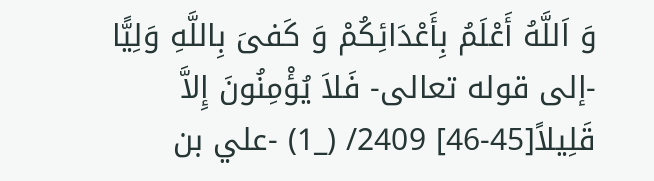وَ اَللَّهُ أَعْلَمُ بِأَعْدَائِكُمْ وَ كَفىَ بِاللَّهِ وَلِيًّا -إلى قوله تعالى- فَلاَ يُؤْمِنُونَ إِلاَّ قَلِيلاً[45-46] 2409/ (_1) -علي بن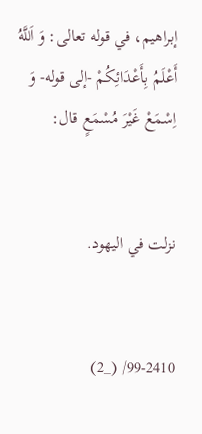إبراهيم، في قوله تعالى: وَ اَللَّهُ أَعْلَمُ بِأَعْدَائِكُمْ -إلى قوله- وَ اِسْمَعْ غَيْرَ مُسْمَعٍ قال:


نزلت في اليهود.


99-2410/ (_2)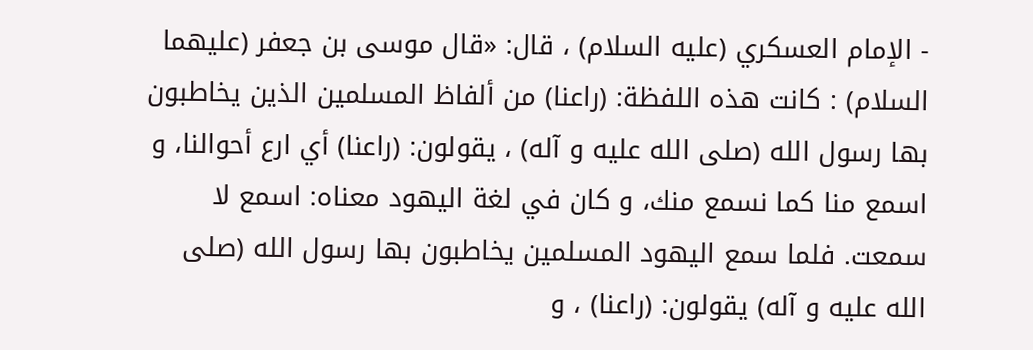- الإمام العسكري (عليه السلام) ، قال: «قال موسى بن جعفر (عليهما السلام) : كانت هذه اللفظة: (راعنا) من ألفاظ المسلمين الذين يخاطبون بها رسول الله (صلى الله عليه و آله) ، يقولون: (راعنا) أي ارع أحوالنا، و اسمع منا كما نسمع منك، و كان في لغة اليهود معناه: اسمع لا سمعت. فلما سمع اليهود المسلمين يخاطبون بها رسول الله (صلى الله عليه و آله) يقولون: (راعنا) ، و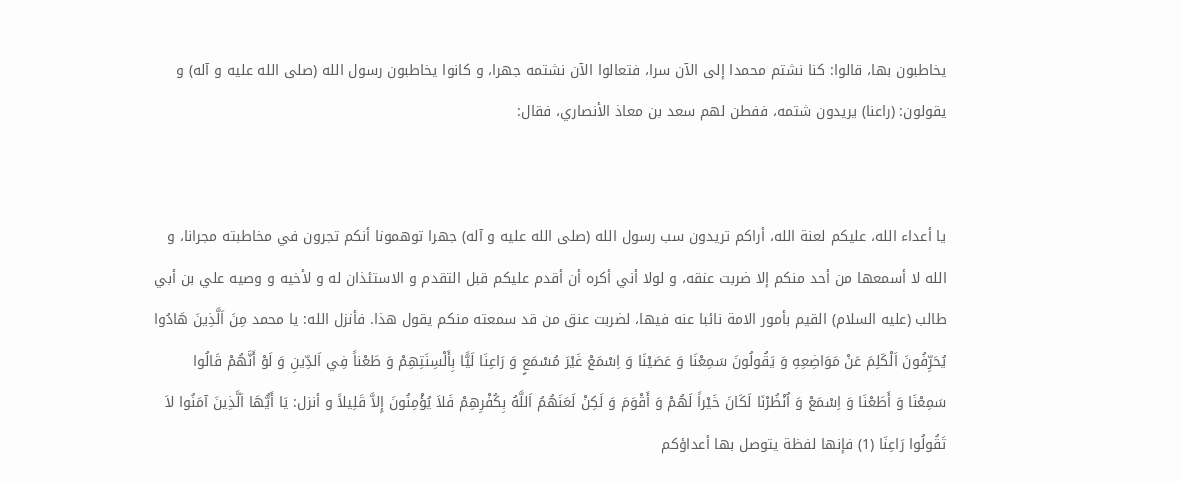يخاطبون بها، قالوا: كنا نشتم محمدا إلى الآن سرا، فتعالوا الآن نشتمه جهرا، و كانوا يخاطبون رسول الله (صلى الله عليه و آله) و يقولون: (راعنا) يريدون شتمه، ففطن لهم سعد بن معاذ الأنصاري، فقال:


يا أعداء الله، عليكم لعنة الله، أراكم تريدون سب رسول الله (صلى الله عليه و آله) جهرا توهمونا أنكم تجرون في مخاطبته مجرانا، و الله لا أسمعها من أحد منكم إلا ضربت عنقه، و لولا أني أكره أن أقدم عليكم قبل التقدم و الاستئذان له و لأخيه و وصيه علي بن أبي طالب (عليه السلام) القيم بأمور الامة نائبا عنه فيها، لضربت عنق من قد سمعته منكم يقول هذا. فأنزل الله: يا محمد مِنَ اَلَّذِينَ هَادُوا يُحَرِّفُونَ اَلْكَلِمَ عَنْ مَوَاضِعِهِ وَ يَقُولُونَ سَمِعْنَا وَ عَصَيْنَا وَ اِسْمَعْ غَيْرَ مُسْمَعٍ وَ رَاعِنَا لَيًّا بِأَلْسِنَتِهِمْ وَ طَعْناً فِي اَلدِّينِ وَ لَوْ أَنَّهُمْ قَالُوا سَمِعْنَا وَ أَطَعْنَا وَ اِسْمَعْ وَ اُنْظُرْنَا لَكَانَ خَيْراً لَهُمْ وَ أَقْوَمَ وَ لَكِنْ لَعَنَهُمُ اَللَّهُ بِكُفْرِهِمْ فَلاَ يُؤْمِنُونَ إِلاَّ قَلِيلاً و أنزل: يَا أَيُّهَا اَلَّذِينَ آمَنُوا لاَ تَقُولُوا رَاعِنَا (1) فإنها لفظة يتوصل بها أعداؤكم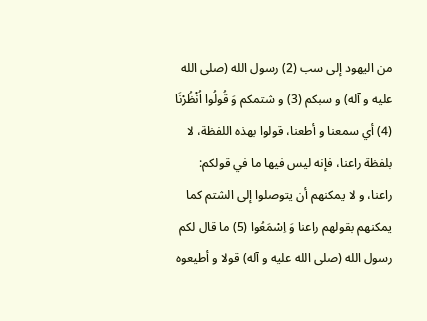من اليهود إلى سب (2) رسول الله (صلى الله عليه و آله) و سبكم (3) و شتمكم وَ قُولُوا اُنْظُرْنَا (4) أي سمعنا و أطعنا، قولوا بهذه اللفظة، لا بلفظة راعنا، فإنه ليس فيها ما في قولكم: راعنا، و لا يمكنهم أن يتوصلوا إلى الشتم كما يمكنهم بقولهم راعنا وَ اِسْمَعُوا (5) ما قال لكم رسول الله (صلى الله عليه و آله) قولا و أطيعوه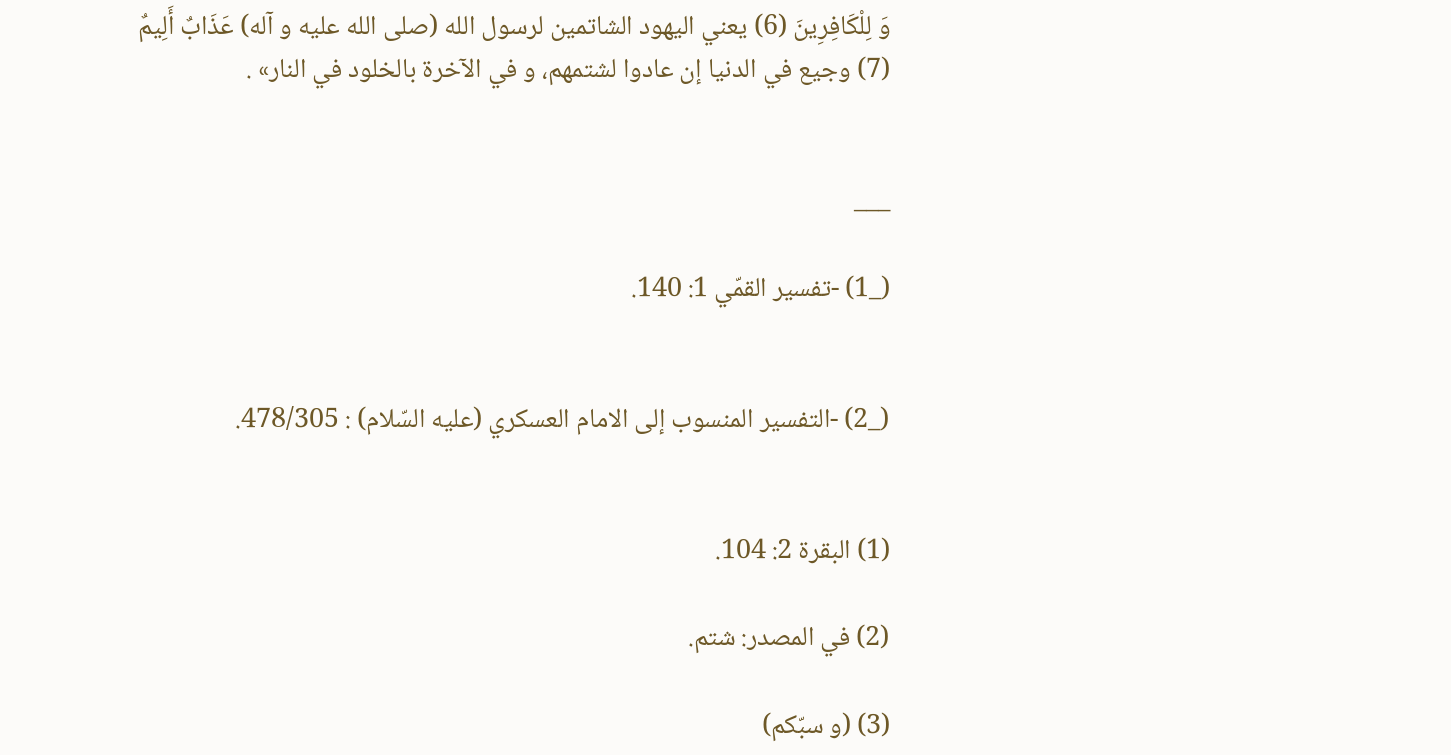وَ لِلْكَافِرِينَ (6) يعني اليهود الشاتمين لرسول الله (صلى الله عليه و آله) عَذَابٌ أَلِيمٌ (7) وجيع في الدنيا إن عادوا لشتمهم، و في الآخرة بالخلود في النار» .


___

(_1) -تفسير القمّي 1: 140.


(_2) -التفسير المنسوب إلى الامام العسكري (عليه السّلام) : 478/305.


(1) البقرة 2: 104.

(2) في المصدر: شتم.

(3) (و سبّكم)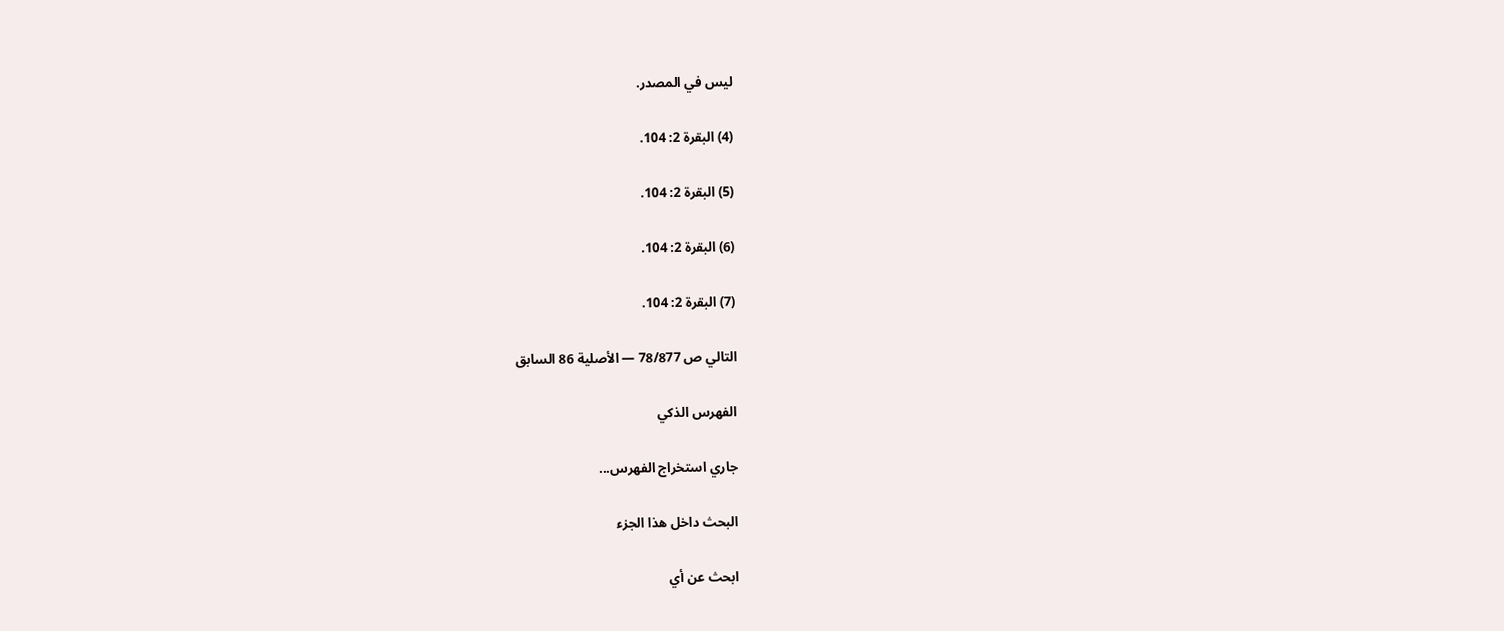ليس في المصدر.

(4) البقرة 2: 104.

(5) البقرة 2: 104.

(6) البقرة 2: 104.

(7) البقرة 2: 104.

التالي ص 78/877 — الأصلية 86 السابق

الفهرس الذكي

جاري استخراج الفهرس...

البحث داخل هذا الجزء

ابحث عن أي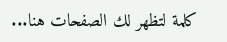كلمة لتظهر لك الصفحات هنا...